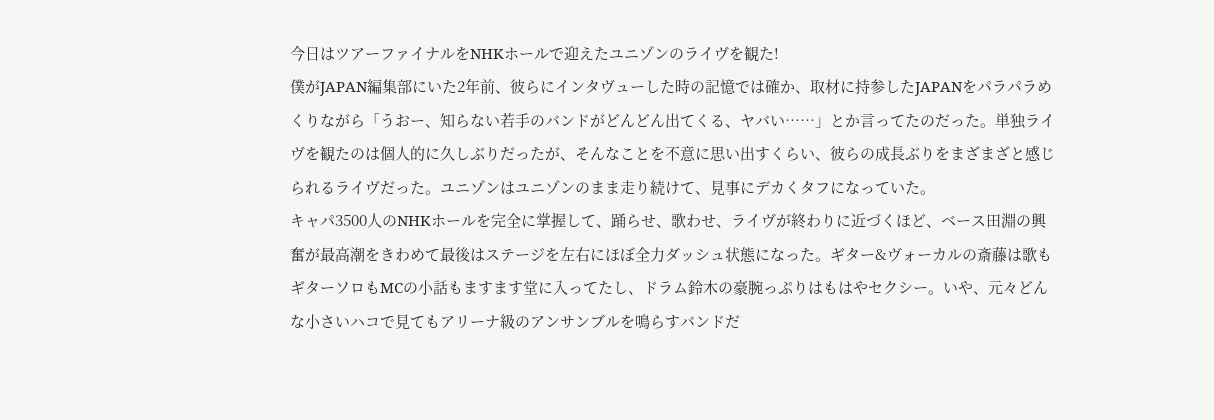今日はツアーファイナルをNHKホールで迎えたユニゾンのライヴを観た!
僕がJAPAN編集部にいた2年前、彼らにインタヴューした時の記憶では確か、取材に持参したJAPANをパラパラめくりながら「うおー、知らない若手のバンドがどんどん出てくる、ヤバい……」とか言ってたのだった。単独ライヴを観たのは個人的に久しぶりだったが、そんなことを不意に思い出すくらい、彼らの成長ぶりをまざまざと感じられるライヴだった。ユニゾンはユニゾンのまま走り続けて、見事にデカくタフになっていた。
キャパ3500人のNHKホールを完全に掌握して、踊らせ、歌わせ、ライヴが終わりに近づくほど、ベース田淵の興奮が最高潮をきわめて最後はステージを左右にほぼ全力ダッシュ状態になった。ギター&ヴォーカルの斎藤は歌もギターソロもMCの小話もますます堂に入ってたし、ドラム鈴木の豪腕っぷりはもはやセクシー。いや、元々どんな小さいハコで見てもアリーナ級のアンサンブルを鳴らすバンドだ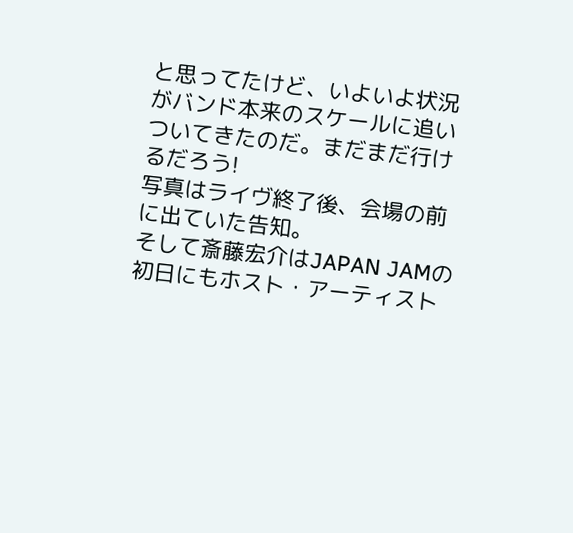と思ってたけど、いよいよ状況がバンド本来のスケールに追いついてきたのだ。まだまだ行けるだろう!
写真はライヴ終了後、会場の前に出ていた告知。
そして斎藤宏介はJAPAN JAMの初日にもホスト・アーティスト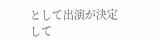として出演が決定して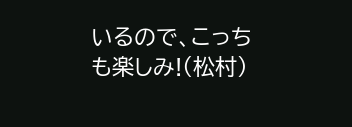いるので、こっちも楽しみ!(松村)